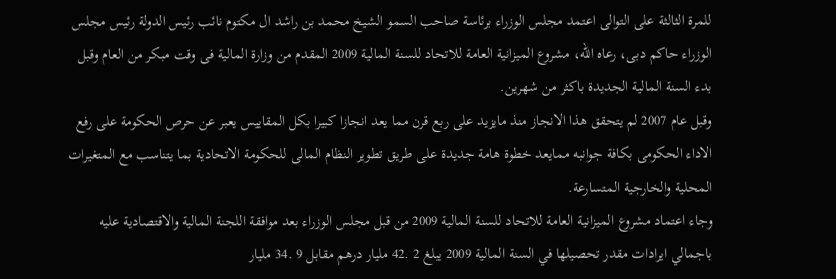للمرة الثالثة على التوالى اعتمد مجلس الوزراء برئاسة صاحب السمو الشيخ محمد بن راشد ال مكتوم نائب رئيس الدولة رئيس مجلس الوزراء حاكم دبى، رعاه الله، مشروع الميزانية العامة للاتحاد للسنة المالية 2009 المقدم من وزارة المالية فى وقت مبكر من العام وقبل بدء السنة المالية الجديدة باكثر من شهرين.
وقبل عام 2007 لم يتحقق هذا الانجاز منذ مايزيد على ربع قرن مما يعد انجازا كبيرا بكل المقاييس يعبر عن حرص الحكومة على رفع الاداء الحكومى بكافة جوانبه ممايعد خطوة هامة جديدة على طريق تطوير النظام المالى للحكومة الاتحادية بما يتناسب مع المتغيرات المحلية والخارجية المتسارعة.
وجاء اعتماد مشروع الميزانية العامة للاتحاد للسنة المالية 2009 من قبل مجلس الوزراء بعد موافقة اللجنة المالية والاقتصادية عليه باجمالي ايرادات مقدر تحصيلها في السنة المالية 2009 يبلغ 2 .42 مليار درهم مقابل 9 .34 مليار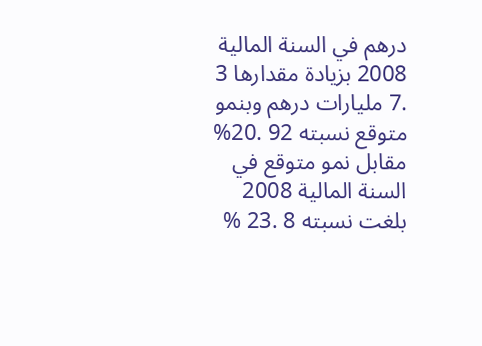درهم في السنة المالية 2008 بزيادة مقدارها 3 .7 مليارات درهم وبنمو متوقع نسبته 92 .20% مقابل نمو متوقع في السنة المالية 2008 بلغت نسبته 8 .23 %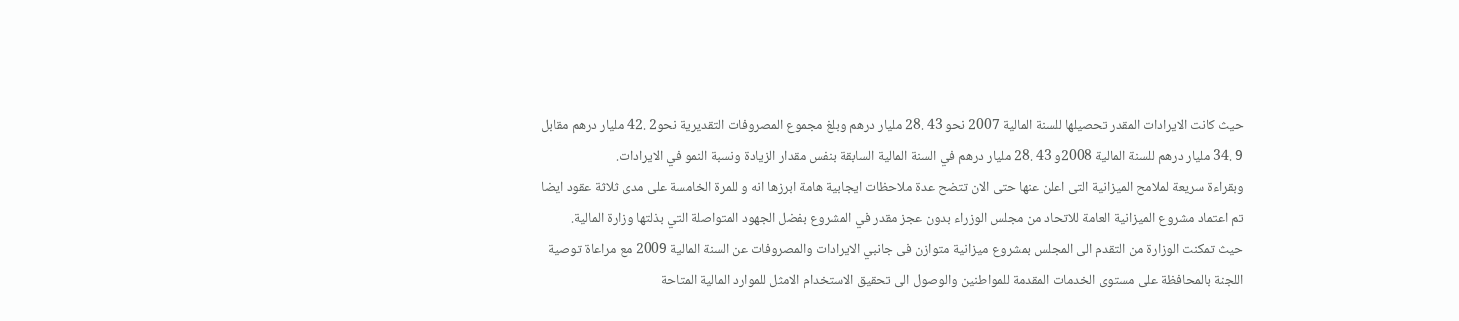حيث كانت الايرادات المقدر تحصيلها للسنة المالية 2007 نحو 43 .28 مليار درهم وبلغ مجموع المصروفات التقديرية نحو2 .42 مليار درهم مقابل 9 .34 مليار درهم للسنة المالية 2008و 43 .28 مليار درهم في السنة المالية السابقة بنفس مقدار الزيادة ونسبة النمو في الايرادات.
وبقراءة سريعة لملامح الميزانية التى اعلن عنها حتى الان تتضح عدة ملاحظات ايجابية هامة ابرزها انه و للمرة الخامسة على مدى ثلاثة عقود ايضا تم اعتماد مشروع الميزانية العامة للاتحاد من مجلس الوزراء بدون عجز مقدر في المشروع بفضل الجهود المتواصلة التي بذلتها وزارة المالية.
حيث تمكنت الوزارة من التقدم الى المجلس بمشروع ميزانية متوازن فى جانبي الايرادات والمصروفات عن السنة المالية 2009 مع مراعاة توصية اللجنة بالمحافظة على مستوى الخدمات المقدمة للمواطنين والوصول الى تحقيق الاستخدام الامثل للموارد المالية المتاحة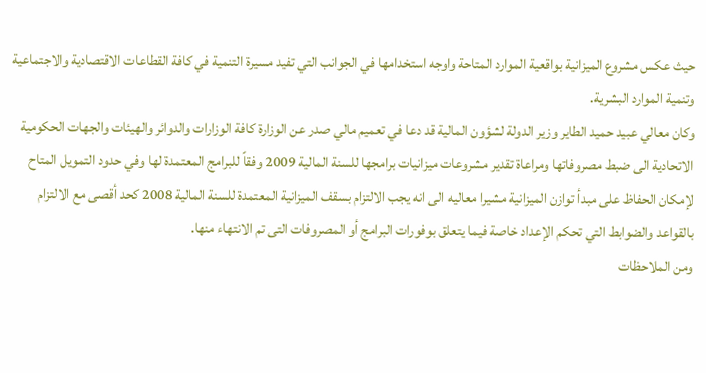حيث عكس مشروع الميزانية بواقعية الموارد المتاحة واوجه استخدامها في الجوانب التي تفيد مسيرة التنمية في كافة القطاعات الاقتصادية والاجتماعية وتنمية الموارد البشرية.
وكان معالي عبيد حميد الطاير وزير الدولة لشؤون المالية قد دعا في تعميم مالي صدر عن الوزارة كافة الوزارات والدوائر والهيئات والجهات الحكومية الاتحادية الى ضبط مصروفاتها ومراعاة تقدير مشروعات ميزانيات برامجها للسنة المالية 2009 وفقاً للبرامج المعتمدة لها وفي حدود التمويل المتاح لإمكان الحفاظ على مبدأ توازن الميزانية مشيرا معاليه الى انه يجب الالتزام بسقف الميزانية المعتمدة للسنة المالية 2008 كحد أقصى مع الالتزام بالقواعد والضوابط التي تحكم الإعداد خاصة فيما يتعلق بوفورات البرامج أو المصروفات التى تم الانتهاء منها.
ومن الملاحظات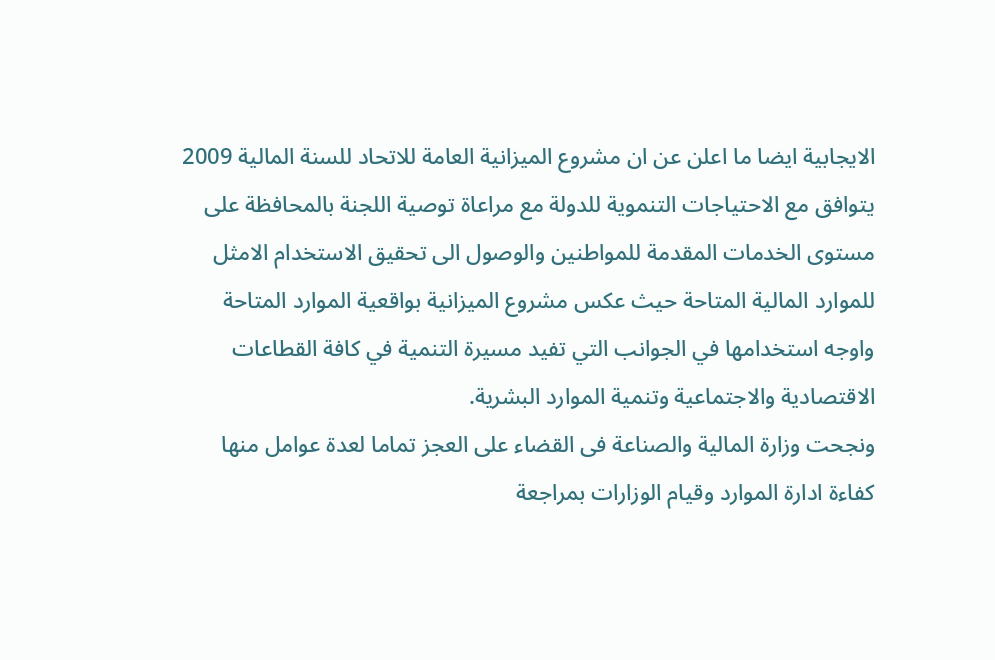الايجابية ايضا ما اعلن عن ان مشروع الميزانية العامة للاتحاد للسنة المالية 2009 يتوافق مع الاحتياجات التنموية للدولة مع مراعاة توصية اللجنة بالمحافظة على مستوى الخدمات المقدمة للمواطنين والوصول الى تحقيق الاستخدام الامثل للموارد المالية المتاحة حيث عكس مشروع الميزانية بواقعية الموارد المتاحة واوجه استخدامها في الجوانب التي تفيد مسيرة التنمية في كافة القطاعات الاقتصادية والاجتماعية وتنمية الموارد البشرية.
ونجحت وزارة المالية والصناعة فى القضاء على العجز تماما لعدة عوامل منها كفاءة ادارة الموارد وقيام الوزارات بمراجعة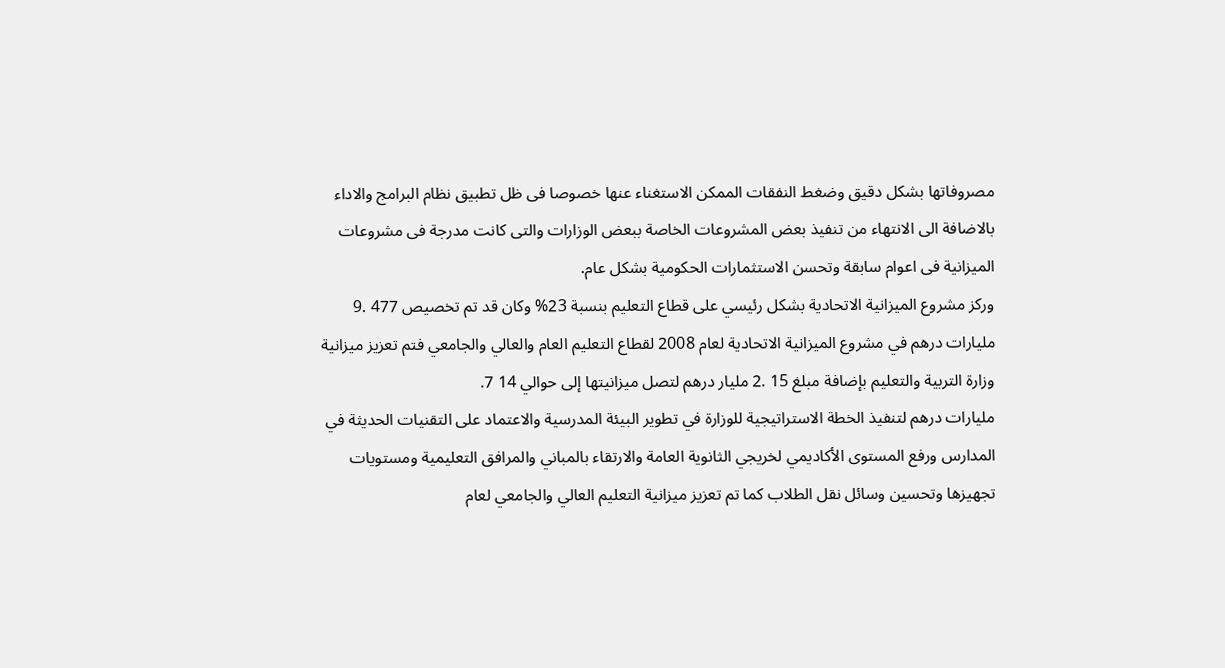مصروفاتها بشكل دقيق وضغط النفقات الممكن الاستغناء عنها خصوصا فى ظل تطبيق نظام البرامج والاداء بالاضافة الى الانتهاء من تنفيذ بعض المشروعات الخاصة ببعض الوزارات والتى كانت مدرجة فى مشروعات الميزانية فى اعوام سابقة وتحسن الاستثمارات الحكومية بشكل عام.
وركز مشروع الميزانية الاتحادية بشكل رئيسي على قطاع التعليم بنسبة 23% وكان قد تم تخصيص 477 .9 مليارات درهم في مشروع الميزانية الاتحادية لعام 2008 لقطاع التعليم العام والعالي والجامعي فتم تعزيز ميزانية وزارة التربية والتعليم بإضافة مبلغ 15 .2 مليار درهم لتصل ميزانيتها إلى حوالي 14 7.
مليارات درهم لتنفيذ الخطة الاستراتيجية للوزارة في تطوير البيئة المدرسية والاعتماد على التقنيات الحديثة في المدارس ورفع المستوى الأكاديمي لخريجي الثانوية العامة والارتقاء بالمباني والمرافق التعليمية ومستويات تجهيزها وتحسين وسائل نقل الطلاب كما تم تعزيز ميزانية التعليم العالي والجامعي لعام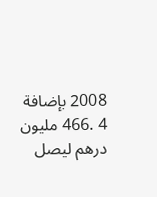2008 بإضافة 4 .466 مليون درهم ليصل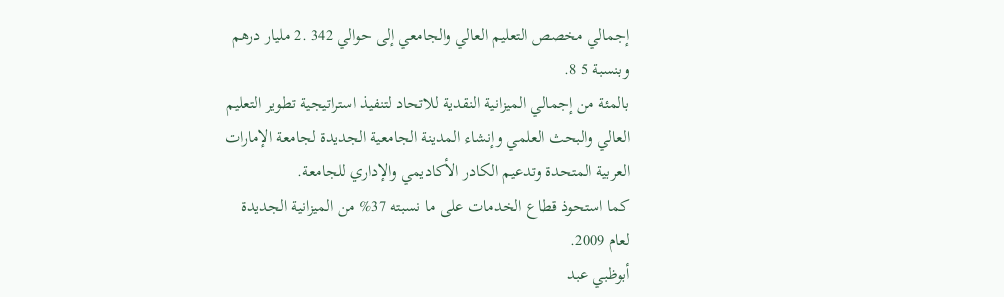إجمالي مخصص التعليم العالي والجامعي إلى حوالي 342 .2 مليار درهم وبنسبة 5 8.
بالمئة من إجمالي الميزانية النقدية للاتحاد لتنفيذ استراتيجية تطوير التعليم العالي والبحث العلمي وإنشاء المدينة الجامعية الجديدة لجامعة الإمارات العربية المتحدة وتدعيم الكادر الأكاديمي والإداري للجامعة.
كما استحوذ قطاع الخدمات على ما نسبته 37% من الميزانية الجديدة لعام 2009.
أبوظبي عبد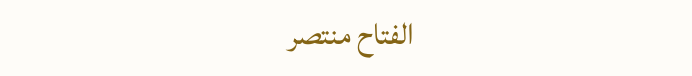الفتاح منتصر